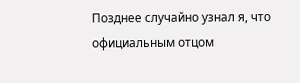Позднее случайно узнал я, что официальным отцом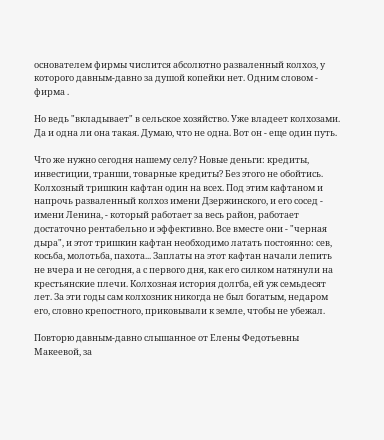основателем фирмы числится абсолютно разваленный колхоз, у которого давным-давно за душой копейки нет. Одним словом - фирма .

Но ведь "вкладывает" в сельское хозяйство. Уже владеет колхозами. Да и одна ли она такая. Думаю, что не одна. Вот он - еще один путь.

Что же нужно сегодня нашему селу? Новые деньги: кредиты, инвестиции, транши, товарные кредиты? Без этого не обойтись. Колхозный тришкин кафтан один на всех. Под этим кафтаном и напрочь разваленный колхоз имени Дзержинского, и его сосед - имени Ленина, - который работает за весь район, работает достаточно рентабельно и эффективно. Все вместе они - "черная дыра", и этот тришкин кафтан необходимо латать постоянно: сев, косьба, молотьба, пахота... Заплаты на этот кафтан начали лепить не вчера и не сегодня, а с первого дня, как его силком натянули на крестьянские плечи. Колхозная история долгба, ей уж семьдесят лет. За эти годы сам колхозник никогда не был богатым, недаром его, словно крепостного, приковывали к земле, чтобы не убежал.

Повторю давным-давно слышанное от Елены Федотьевны Макеевой, за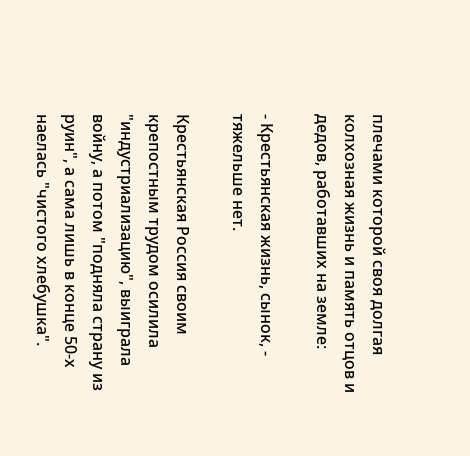плечами которой своя долгая колхозная жизнь и память отцов и дедов, работавших на земле:

- Крестьянская жизнь, сынок, - тяжельше нет.

Крестьянская Россия своим крепостным трудом осилила "индустриализацию", выиграла войну, а потом "подняла страну из руин", а сама лишь в конце 50-х наелась "чистого хлебушка".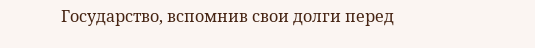Государство, вспомнив свои долги перед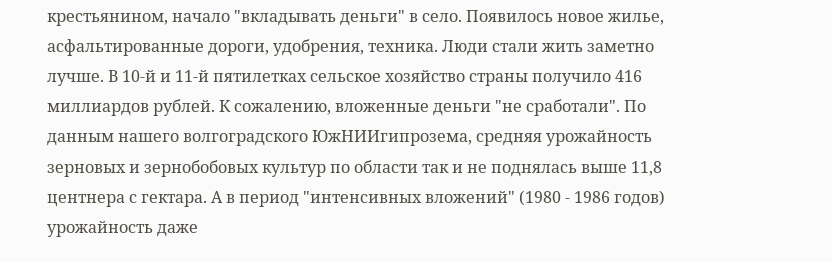крестьянином, начало "вкладывать деньги" в село. Появилось новое жилье, асфальтированные дороги, удобрения, техника. Люди стали жить заметно лучше. В 10-й и 11-й пятилетках сельское хозяйство страны получило 416 миллиардов рублей. К сожалению, вложенные деньги "не сработали". По данным нашего волгоградского ЮжНИИгипрозема, средняя урожайность зерновых и зернобобовых культур по области так и не поднялась выше 11,8 центнера с гектара. А в период "интенсивных вложений" (1980 - 1986 годов) урожайность даже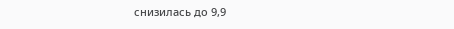снизилась до 9,9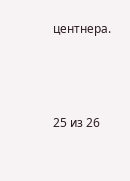центнера.



25 из 26